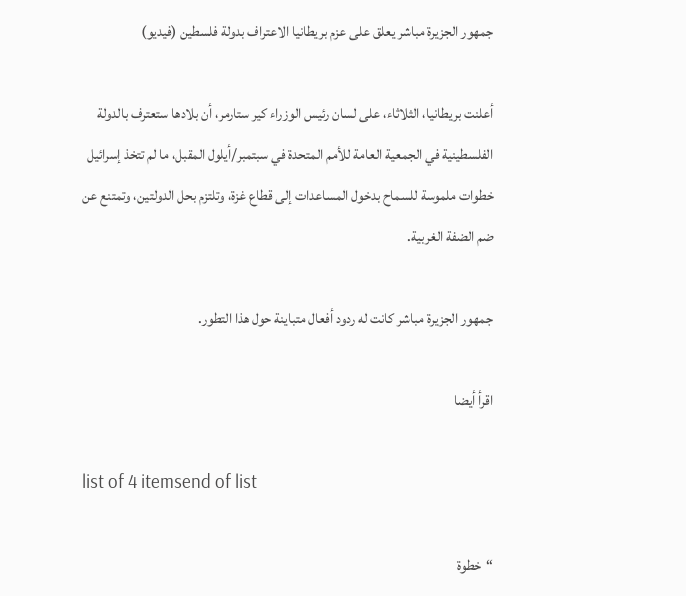جمهور الجزيرة مباشر يعلق على عزم بريطانيا الاعتراف بدولة فلسطين (فيديو)

أعلنت بريطانيا، الثلاثاء، على لسان رئيس الوزراء كير ستارمر، أن بلادها ستعترف بالدولة الفلسطينية في الجمعية العامة للأمم المتحدة في سبتمبر/أيلول المقبل، ما لم تتخذ إسرائيل خطوات ملموسة للسماح بدخول المساعدات إلى قطاع غزة، وتلتزم بحل الدولتين، وتمتنع عن ضم الضفة الغربية.

جمهور الجزيرة مباشر كانت له ردود أفعال متباينة حول هذا التطور.

اقرأ أيضا

list of 4 itemsend of list

“خطوة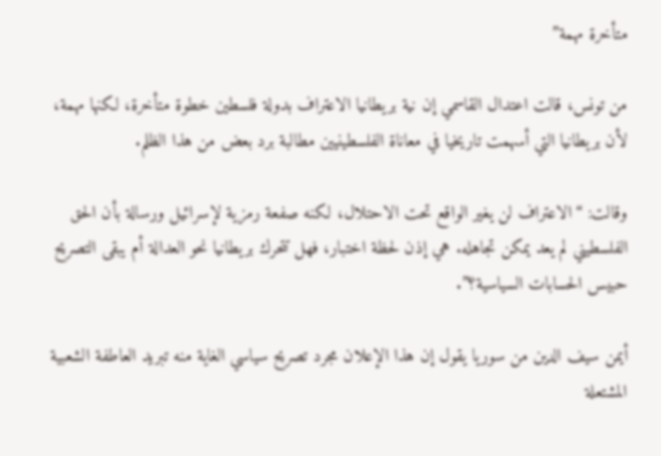متأخرة مهمة”

من تونس، قالت اعتدال القاسمي إن نية بريطانيا الاعتراف بدولة فلسطين خطوة متأخرة، لكنها مهمة، لأن بريطانيا التي أسهمت تاريخيا في معاناة الفلسطينيين مطالبة برد بعض من هذا الظلم.

وقالت: “الاعتراف لن يغير الواقع تحت الاحتلال، لكنه صفعة رمزية لإسرائيل ورسالة بأن الحق الفلسطيني لم يعد يمكن تجاهله. هي إذن لحظة اختبار، فهل تتحرك بريطانيا نحو العدالة أم يبقى التصريح حبيس الحسابات السياسية؟”.

أيمن سيف الدين من سوريا يقول إن هذا الإعلان مجرد تصريح سياسي الغاية منه تبريد العاطفة الشعبية المشتعلة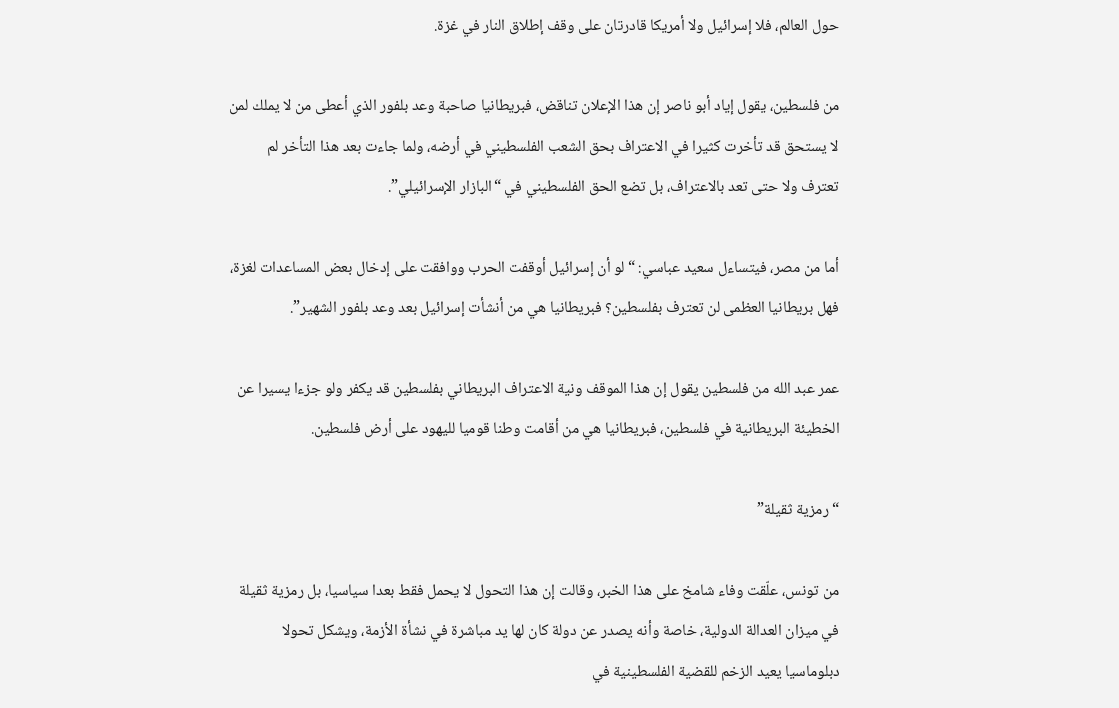حول العالم، فلا إسرائيل ولا أمريكا قادرتان على وقف إطلاق النار في غزة.

من فلسطين، يقول إياد أبو ناصر إن هذا الإعلان تناقض، فبريطانيا صاحبة وعد بلفور الذي أعطى من لا يملك لمن لا يستحق قد تأخرت كثيرا في الاعتراف بحق الشعب الفلسطيني في أرضه، ولما جاءت بعد هذا التأخر لم تعترف ولا حتى تعد بالاعتراف، بل تضع الحق الفلسطيني في “البازار الإسرائيلي”.

أما من مصر، فيتساءل سعيد عباسي: “لو أن إسرائيل أوقفت الحرب ووافقت على إدخال بعض المساعدات لغزة، فهل بريطانيا العظمى لن تعترف بفلسطين؟ فبريطانيا هي من أنشأت إسرائيل بعد وعد بلفور الشهير”.

عمر عبد الله من فلسطين يقول إن هذا الموقف ونية الاعتراف البريطاني بفلسطين قد يكفر ولو جزءا يسيرا عن الخطيئة البريطانية في فلسطين، فبريطانيا هي من أقامت وطنا قوميا لليهود على أرض فلسطين.

“رمزية ثقيلة”

من تونس، علّقت وفاء شامخ على هذا الخبر، وقالت إن هذا التحول لا يحمل فقط بعدا سياسيا، بل رمزية ثقيلة في ميزان العدالة الدولية، خاصة وأنه يصدر عن دولة كان لها يد مباشرة في نشأة الأزمة، ويشكل تحولا دبلوماسيا يعيد الزخم للقضية الفلسطينية في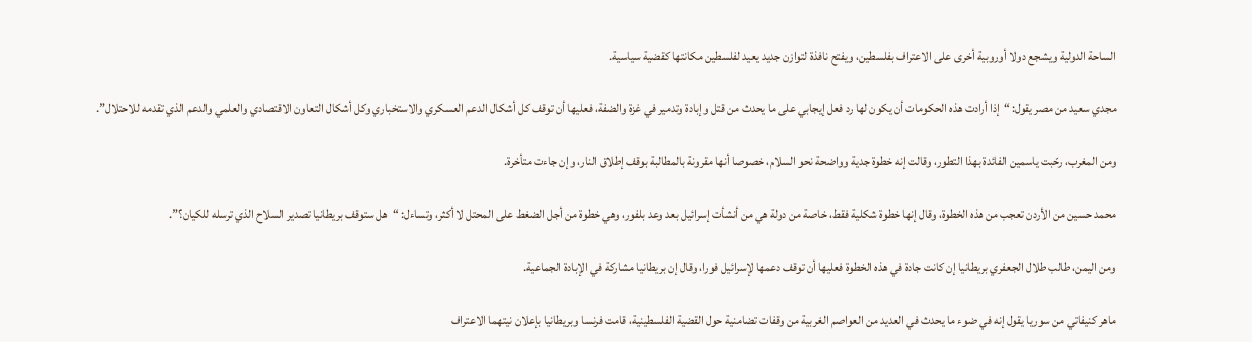الساحة الدولية ويشجع دولا أوروبية أخرى على الاعتراف بفلسطين، ويفتح نافذة لتوازن جديد يعيد لفلسطين مكانتها كقضية سياسية.

مجدي سعيد من مصر يقول: “إذا أرادت هذه الحكومات أن يكون لها رد فعل إيجابي على ما يحدث من قتل وإبادة وتدمير في غزة والضفة، فعليها أن توقف كل أشكال الدعم العسكري والاستخباري وكل أشكال التعاون الاقتصادي والعلمي والدعم الذي تقدمه للاحتلال”.

ومن المغرب، رحّبت ياسمين الفائدة بهذا التطور، وقالت إنه خطوة جدية وواضحة نحو السلام، خصوصا أنها مقرونة بالمطالبة بوقف إطلاق النار، وإن جاءت متأخرة.

محمد حسين من الأردن تعجب من هذه الخطوة، وقال إنها خطوة شكلية فقط، خاصة من دولة هي من أنشأت إسرائيل بعد وعد بلفور، وهي خطوة من أجل الضغط على المحتل لا أكثر، وتساءل: “هل ستوقف بريطانيا تصدير السلاح الذي ترسله للكيان؟”.

ومن اليمن، طالب طلال الجعفري بريطانيا إن كانت جادة في هذه الخطوة فعليها أن توقف دعمها لإسرائيل فورا، وقال إن بريطانيا مشاركة في الإبادة الجماعية.

ماهر كنيفاتي من سوريا يقول إنه في ضوء ما يحدث في العديد من العواصم الغربية من وقفات تضامنية حول القضية الفلسطينية، قامت فرنسا وبريطانيا بإعلان نيتهما الاعتراف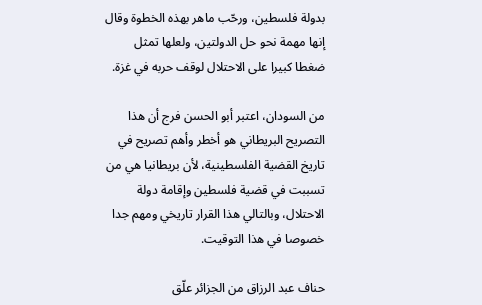بدولة فلسطين، ورحّب ماهر بهذه الخطوة وقال إنها مهمة نحو حل الدولتين، ولعلها تمثل ضغطا كبيرا على الاحتلال لوقف حربه في غزة.

من السودان، اعتبر أبو الحسن فرج أن هذا التصريح البريطاني هو أخطر وأهم تصريح في تاريخ القضية الفلسطينية، لأن بريطانيا هي من تسببت في قضية فلسطين وإقامة دولة الاحتلال، وبالتالي هذا القرار تاريخي ومهم جدا خصوصا في هذا التوقيت.

حناف عبد الرزاق من الجزائر علّق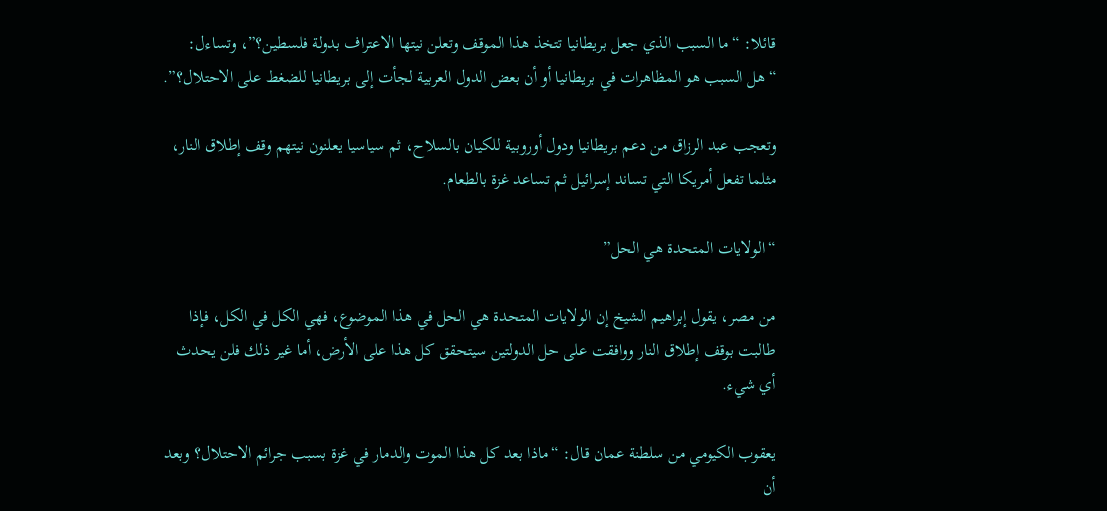قائلا: “ما السبب الذي جعل بريطانيا تتخذ هذا الموقف وتعلن نيتها الاعتراف بدولة فلسطين؟”، وتساءل: “هل السبب هو المظاهرات في بريطانيا أو أن بعض الدول العربية لجأت إلى بريطانيا للضغط على الاحتلال؟”.

وتعجب عبد الرزاق من دعم بريطانيا ودول أوروبية للكيان بالسلاح، ثم سياسيا يعلنون نيتهم وقف إطلاق النار، مثلما تفعل أمريكا التي تساند إسرائيل ثم تساعد غزة بالطعام.

“الولايات المتحدة هي الحل”

من مصر، يقول إبراهيم الشيخ إن الولايات المتحدة هي الحل في هذا الموضوع، فهي الكل في الكل، فإذا طالبت بوقف إطلاق النار ووافقت على حل الدولتين سيتحقق كل هذا على الأرض، أما غير ذلك فلن يحدث أي شيء.

يعقوب الكيومي من سلطنة عمان قال: “ماذا بعد كل هذا الموت والدمار في غزة بسبب جرائم الاحتلال؟ وبعد أن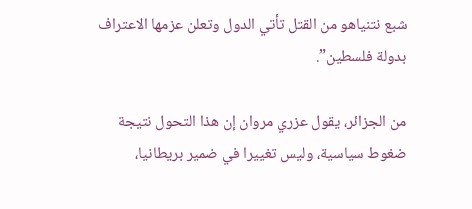شبع نتنياهو من القتل تأتي الدول وتعلن عزمها الاعتراف بدولة فلسطين”.

من الجزائر، يقول عزري مروان إن هذا التحول نتيجة ضغوط سياسية، وليس تغييرا في ضمير بريطانيا،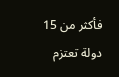فأكثر من 15 دولة تعتزم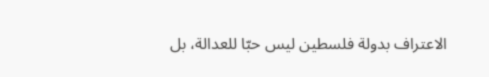الاعتراف بدولة فلسطين ليس حبّا للعدالة، بل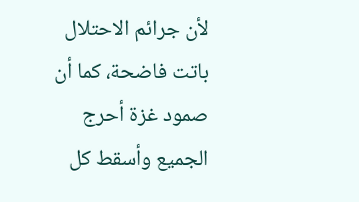لأن جرائم الاحتلال باتت فاضحة، كما أن صمود غزة أحرج الجميع وأسقط كل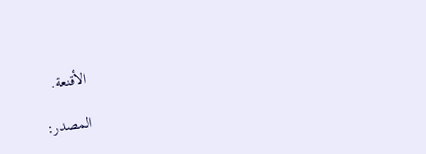الأقنعة.

المصدر: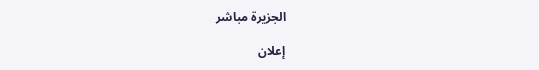الجزيرة مباشر

إعلان